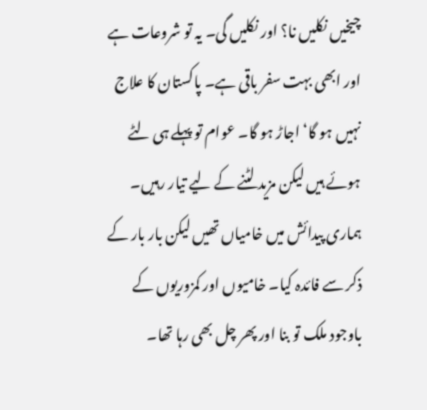چیخیں نکلیں نا؟ اور نکلیں گی۔ یہ تو شروعات ہے اور ابھی بہت سفر باقی ہے۔ پاکستان کا علاج نہیں ہو گا‘ اجاڑ ہو گا۔ عوام تو پہلے ہی لٹے ہوئے ہیں لیکن مزید لٹنے کے لیے تیار رہیں۔
ہماری پیدائش میں خامیاں تھیں لیکن بار بار کے ذکر سے فائدہ کیا۔ خامیوں اور کمزوریوں کے باوجود ملک تو بنا اور پھر چل بھی رہا تھا۔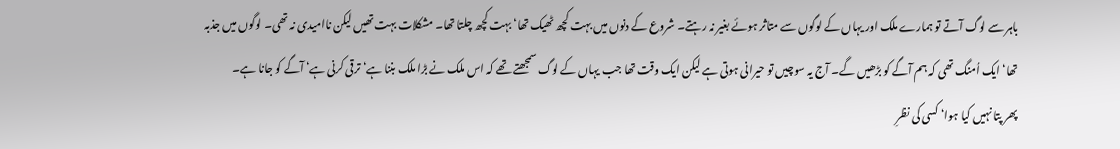باہر سے لوگ آتے تو ہمارے ملک اور یہاں کے لوگوں سے متاثر ہوئے بغیر نہ رہتے۔ شروع کے دنوں میں بہت کچھ ٹھیک تھا‘ بہت کچھ چلتا تھا۔ مشکلات بہت تھیں لیکن ناامیدی نہ تھی۔ لوگوں میں جذبہ تھا‘ ایک اُمنگ تھی کہ ہم آگے کو بڑھیں گے۔ آج یہ سوچیں تو حیرانی ہوتی ہے لیکن ایک وقت تھا جب یہاں کے لوگ سمجھتے تھے کہ اس ملک نے بڑا ملک بننا ہے‘ ترقی کرنی ہے‘ آگے کو جانا ہے۔
پھر پتا نہیں کیا ہوا‘ کسی کی نظرِ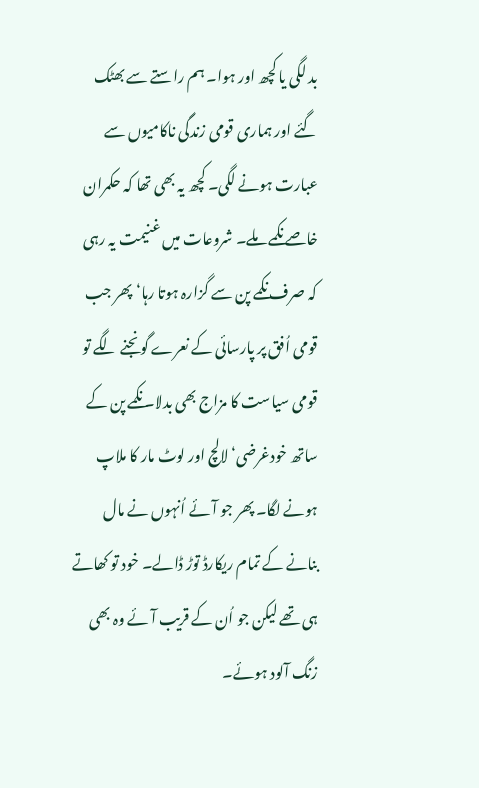بد لگی یا کچھ اور ہوا۔ ہم راستے سے بھٹک گئے اور ہماری قومی زندگی ناکامیوں سے عبارت ہونے لگی۔ کچھ یہ بھی تھا کہ حکمران خاصے نکمے ملے۔ شروعات میں غنیمت یہ رہی کہ صرف نکمے پن سے گزارہ ہوتا رہا‘ پھر جب قومی اُفق پر پارسائی کے نعرے گونجنے لگے تو قومی سیاست کا مزاج بھی بدلا۔ نکمے پن کے ساتھ خودغرضی‘ لالچ اور لوٹ مار کا ملاپ ہونے لگا۔ پھر جو آئے اُنہوں نے مال بنانے کے تمام ریکارڈ توڑ ڈالے۔ خود تو کھاتے ہی تھے لیکن جو اُن کے قریب آئے وہ بھی زنگ آلود ہوئے۔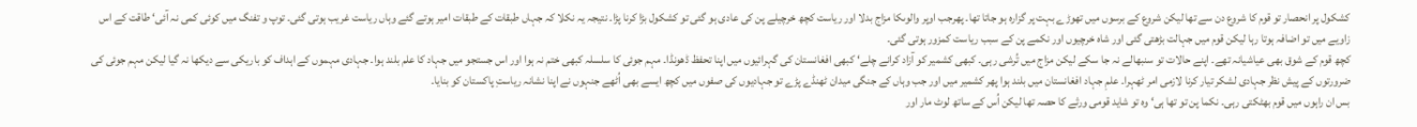کشکول پر انحصار تو قوم کا شروع دن سے تھا لیکن شروع کے برسوں میں تھوڑے بہت پر گزارہ ہو جاتا تھا۔ پھرجب اوپر والوںکا مزاج بدلا اور ریاست کچھ خرچیلے پن کی عادی ہو گئی تو کشکول بڑا کرنا پڑا۔ نتیجہ یہ نکلا کہ جہاں طبقات کے طبقات امیر ہوتے گئے وہاں ریاست غریب ہوتی گئی۔ توپ و تفنگ میں کوئی کمی نہ آئی‘ طاقت کے اس زاویے میں تو اضافہ ہوتا رہا لیکن قوم میں جہالت بڑھتی گئی اور شاہ خرچیوں اور نکمے پن کے سبب ریاست کمزور ہوتی گئی۔
کچھ قوم کے شوق بھی عیاشیانہ تھے۔ اپنے حالات تو سنبھالے نہ جا سکے لیکن مزاج میں تُرشی رہی۔ کبھی کشمیر کو آزاد کرانے چلے‘ کبھی افغانستان کی گہرائیوں میں اپنا تحفظ ڈھونڈا۔ مہم جوئی کا سلسلہ کبھی ختم نہ ہوا اور اس جستجو میں جہاد کا علم بلند ہوا۔ جہادی مہموں کے اہداف کو باریکی سے دیکھا نہ گیا لیکن مہم جوئی کی ضرورتوں کے پیش نظر جہادی لشکر تیار کرنا لازمی امر ٹھہرا۔ علمِ جہاد افغانستان میں بلند ہوا پھر کشمیر میں اور جب وہاں کے جنگی میدان ٹھنڈے پڑے تو جہادیوں کی صفوں میں کچھ ایسے بھی اُٹھے جنہوں نے اپنا نشانہ ریاستِ پاکستان کو بنایا۔
بس ان راہوں میں قوم بھٹکتی رہی۔ نکما پن تو تھا ہی‘ وہ تو شاید قومی ورثے کا حصہ تھا لیکن اُس کے ساتھ لوٹ مار اور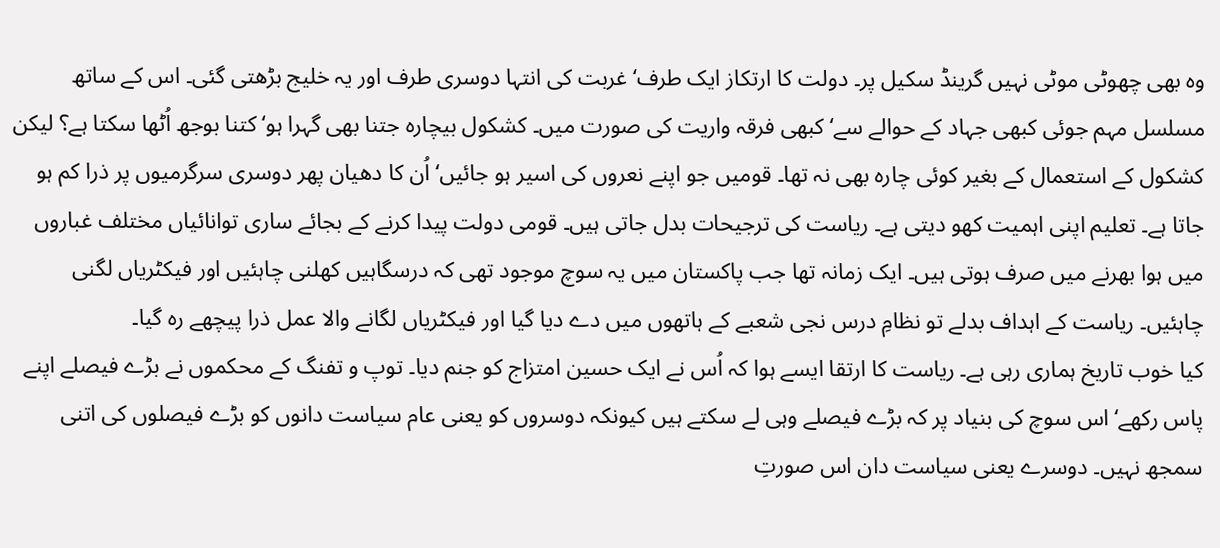وہ بھی چھوٹی موٹی نہیں گرینڈ سکیل پر۔ دولت کا ارتکاز ایک طرف‘ غربت کی انتہا دوسری طرف اور یہ خلیج بڑھتی گئی۔ اس کے ساتھ مسلسل مہم جوئی کبھی جہاد کے حوالے سے‘ کبھی فرقہ واریت کی صورت میں۔ کشکول بیچارہ جتنا بھی گہرا ہو‘ کتنا بوجھ اُٹھا سکتا ہے؟ لیکن کشکول کے استعمال کے بغیر کوئی چارہ بھی نہ تھا۔ قومیں جو اپنے نعروں کی اسیر ہو جائیں‘ اُن کا دھیان پھر دوسری سرگرمیوں پر ذرا کم ہو جاتا ہے۔ تعلیم اپنی اہمیت کھو دیتی ہے۔ ریاست کی ترجیحات بدل جاتی ہیں۔ قومی دولت پیدا کرنے کے بجائے ساری توانائیاں مختلف غباروں میں ہوا بھرنے میں صرف ہوتی ہیں۔ ایک زمانہ تھا جب پاکستان میں یہ سوچ موجود تھی کہ درسگاہیں کھلنی چاہئیں اور فیکٹریاں لگنی چاہئیں۔ ریاست کے اہداف بدلے تو نظامِ درس نجی شعبے کے ہاتھوں میں دے دیا گیا اور فیکٹریاں لگانے والا عمل ذرا پیچھے رہ گیا۔
کیا خوب تاریخ ہماری رہی ہے۔ ریاست کا ارتقا ایسے ہوا کہ اُس نے ایک حسین امتزاج کو جنم دیا۔ توپ و تفنگ کے محکموں نے بڑے فیصلے اپنے پاس رکھے‘ اس سوچ کی بنیاد پر کہ بڑے فیصلے وہی لے سکتے ہیں کیونکہ دوسروں کو یعنی عام سیاست دانوں کو بڑے فیصلوں کی اتنی سمجھ نہیں۔ دوسرے یعنی سیاست دان اس صورتِ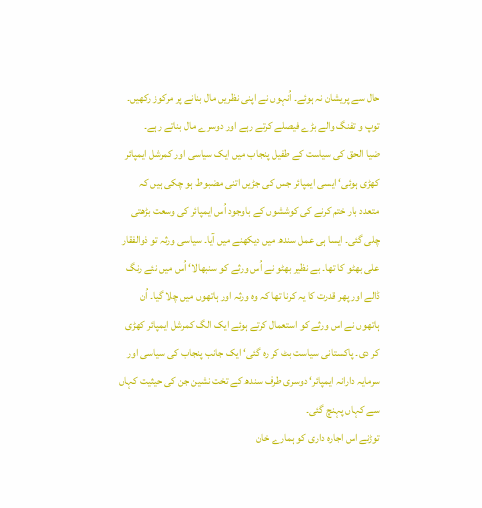حال سے پریشان نہ ہوئے۔ اُنہوں نے اپنی نظریں مال بنانے پر مرکوز رکھیں۔ توپ و تفنگ والے بڑے فیصلے کرتے رہے اور دوسرے مال بناتے رہے۔
ضیا الحق کی سیاست کے طفیل پنجاب میں ایک سیاسی اور کمرشل ایمپائر کھڑی ہوئی‘ ایسی ایمپائر جس کی جڑیں اتنی مضبوط ہو چکی ہیں کہ متعدد بار ختم کرنے کی کوششوں کے باوجود اُس ایمپائر کی وسعت بڑھتی چلی گئی۔ ایسا ہی عمل سندھ میں دیکھنے میں آیا۔ سیاسی ورثہ تو ذوالفقار علی بھٹو کا تھا۔ بے نظیر بھٹو نے اُس ورثے کو سنبھالا‘ اُس میں نئے رنگ ڈالے اور پھر قدرت کا یہ کرنا تھا کہ وہ ورثہ اور ہاتھوں میں چلا گیا۔ اُن ہاتھوں نے اس ورثے کو استعمال کرتے ہوئے ایک الگ کمرشل ایمپائر کھڑی کر دی۔ پاکستانی سیاست بٹ کر رہ گئی‘ ایک جانب پنجاب کی سیاسی اور سرمایہ دارانہ ایمپائر‘ دوسری طرف سندھ کے تخت نشین جن کی حیثیت کہاں سے کہاں پہنچ گئی۔
توڑنے اس اجارہ داری کو ہمارے خان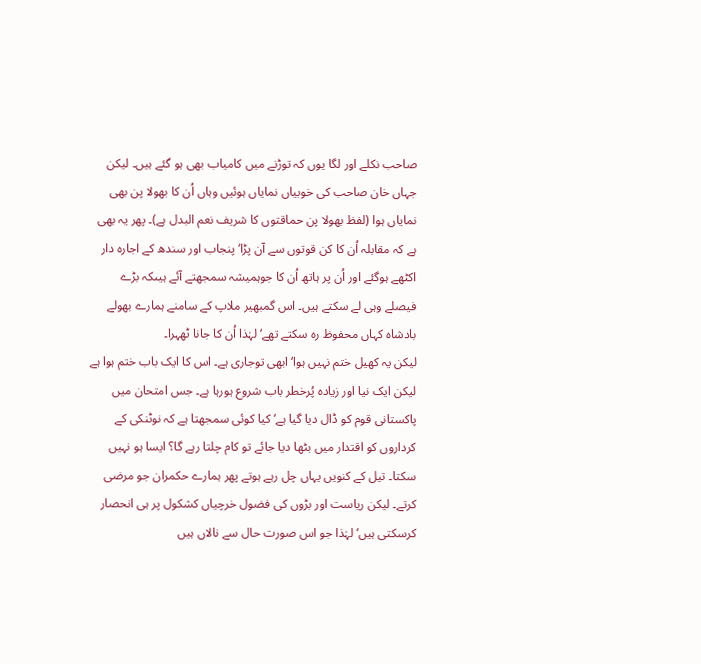صاحب نکلے اور لگا یوں کہ توڑنے میں کامیاب بھی ہو گئے ہیں۔ لیکن جہاں خان صاحب کی خوبیاں نمایاں ہوئیں وہاں اُن کا بھولا پن بھی نمایاں ہوا (لفظ بھولا پن حماقتوں کا شریف نعم البدل ہے)۔ پھر یہ بھی ہے کہ مقابلہ اُن کا کن قوتوں سے آن پڑا‘ پنجاب اور سندھ کے اجارہ دار اکٹھے ہوگئے اور اُن پر ہاتھ اُن کا جوہمیشہ سمجھتے آئے ہیںکہ بڑے فیصلے وہی لے سکتے ہیں۔ اس گمبھیر ملاپ کے سامنے ہمارے بھولے بادشاہ کہاں محفوظ رہ سکتے تھے‘ لہٰذا اُن کا جانا ٹھہرا۔
لیکن یہ کھیل ختم نہیں ہوا‘ ابھی توجاری ہے۔ اس کا ایک باب ختم ہوا ہے لیکن ایک نیا اور زیادہ پُرخطر باب شروع ہورہا ہے۔ جس امتحان میں پاکستانی قوم کو ڈال دیا گیا ہے‘ کیا کوئی سمجھتا ہے کہ نوٹنکی کے کرداروں کو اقتدار میں بٹھا دیا جائے تو کام چلتا رہے گا؟ ایسا ہو نہیں سکتا۔ تیل کے کنویں یہاں چل رہے ہوتے پھر ہمارے حکمران جو مرضی کرتے۔ لیکن ریاست اور بڑوں کی فضول خرچیاں کشکول پر ہی انحصار کرسکتی ہیں‘ لہٰذا جو اس صورت حال سے نالاں ہیں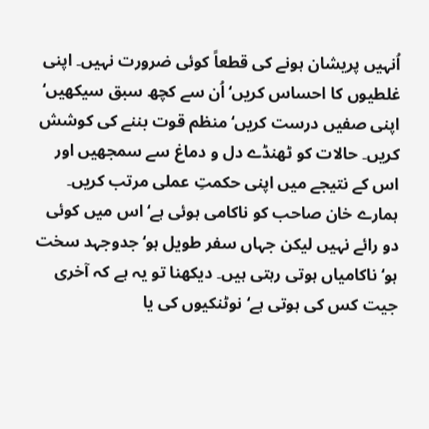اُنہیں پریشان ہونے کی قطعاً کوئی ضرورت نہیں۔ اپنی غلطیوں کا احساس کریں‘ اُن سے کچھ سبق سیکھیں‘ اپنی صفیں درست کریں‘ منظم قوت بننے کی کوشش کریں۔ حالات کو ٹھنڈے دل و دماغ سے سمجھیں اور اس کے نتیجے میں اپنی حکمتِ عملی مرتب کریں۔ ہمارے خان صاحب کو ناکامی ہوئی ہے‘ اس میں کوئی دو رائے نہیں لیکن جہاں سفر طویل ہو‘ جدوجہد سخت ہو‘ ناکامیاں ہوتی رہتی ہیں۔ دیکھنا تو یہ ہے کہ آخری جیت کس کی ہوتی ہے‘ نوٹنکیوں کی یا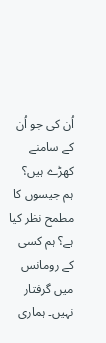اُن کی جو اُن کے سامنے کھڑے ہیں؟
ہم جیسوں کا مطمح نظر کیا ہے؟ ہم کسی کے رومانس میں گرفتار نہیں۔ ہماری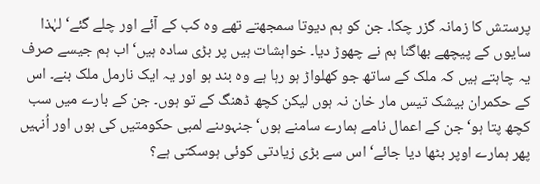پرستش کا زمانہ گزر چکا۔ جن کو ہم دیوتا سمجھتے تھے وہ کب کے آئے اور چلے گئے‘ لہٰذا سایوں کے پیچھے بھاگنا ہم نے چھوڑ دیا۔ خواہشات ہیں پر بڑی سادہ ہیں‘ اب ہم جیسے صرف یہ چاہتے ہیں کہ ملک کے ساتھ جو کھلواڑ ہو رہا ہے وہ بند ہو اور یہ ایک نارمل ملک بنے۔ اس کے حکمران بیشک تیس مار خان نہ ہوں لیکن کچھ ڈھنگ کے تو ہوں۔ جن کے بارے میں سب کچھ پتا ہو‘ جن کے اعمال نامے ہمارے سامنے ہوں‘ جنہوںنے لمبی حکومتیں کی ہوں اور اُنہیں پھر ہمارے اوپر بٹھا دیا جائے‘ اس سے بڑی زیادتی کوئی ہوسکتی ہے؟